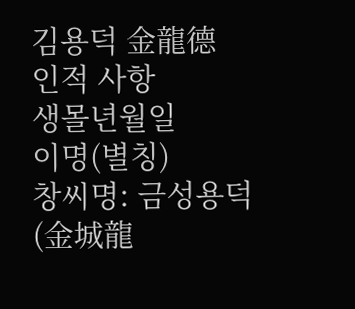김용덕 金龍德
인적 사항
생몰년월일
이명(별칭)
창씨명: 금성용덕(金城龍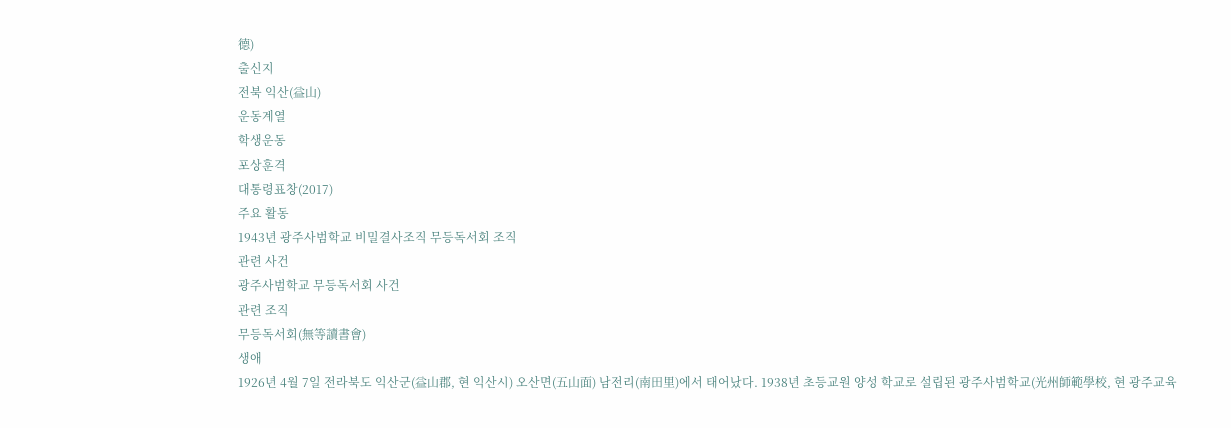德)
출신지
전북 익산(益山)
운동계열
학생운동
포상훈격
대통령표창(2017)
주요 활동
1943년 광주사범학교 비밀결사조직 무등독서회 조직
관련 사건
광주사범학교 무등독서회 사건
관련 조직
무등독서회(無等讀書會)
생애
1926년 4월 7일 전라북도 익산군(益山郡, 현 익산시) 오산면(五山面) 남전리(南田里)에서 태어났다. 1938년 초등교원 양성 학교로 설립된 광주사범학교(光州師範學校, 현 광주교육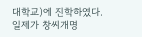대학교)에 진학하였다. 일제가 창씨개명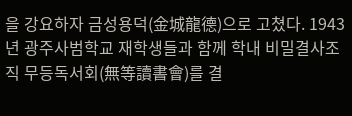을 강요하자 금성용덕(金城龍德)으로 고쳤다. 1943년 광주사범학교 재학생들과 함께 학내 비밀결사조직 무등독서회(無等讀書會)를 결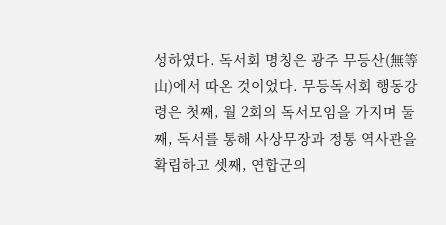성하였다. 독서회 명칭은 광주 무등산(無等山)에서 따온 것이었다. 무등독서회 행동강령은 첫째, 월 2회의 독서모임을 가지며 둘째, 독서를 통해 사상무장과 정통 역사관을 확립하고 셋째, 연합군의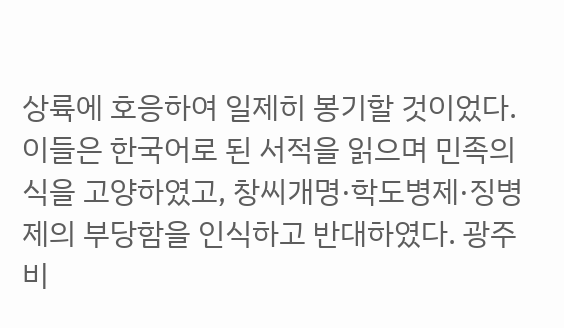상륙에 호응하여 일제히 봉기할 것이었다. 이들은 한국어로 된 서적을 읽으며 민족의식을 고양하였고, 창씨개명·학도병제·징병제의 부당함을 인식하고 반대하였다. 광주비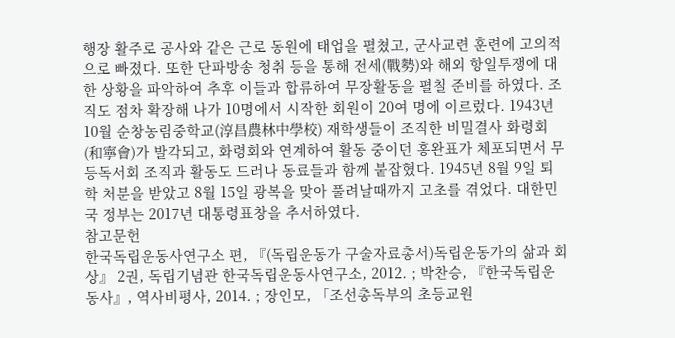행장 활주로 공사와 같은 근로 동원에 태업을 펼쳤고, 군사교련 훈련에 고의적으로 빠졌다. 또한 단파방송 청취 등을 통해 전세(戰勢)와 해외 항일투쟁에 대한 상황을 파악하여 추후 이들과 합류하여 무장활동을 펼칠 준비를 하였다. 조직도 점차 확장해 나가 10명에서 시작한 회원이 20여 명에 이르렀다. 1943년 10월 순창농림중학교(淳昌農林中學校) 재학생들이 조직한 비밀결사 화령회(和寧會)가 발각되고, 화령회와 연계하여 활동 중이던 홍완표가 체포되면서 무등독서회 조직과 활동도 드러나 동료들과 함께 붙잡혔다. 1945년 8월 9일 퇴학 처분을 받았고 8월 15일 광복을 맞아 풀려날때까지 고초를 겪었다. 대한민국 정부는 2017년 대통령표창을 추서하였다.
참고문헌
한국독립운동사연구소 편, 『(독립운동가 구술자료총서)독립운동가의 삶과 회상』 2권, 독립기념관 한국독립운동사연구소, 2012. ; 박찬승, 『한국독립운동사』, 역사비평사, 2014. ; 장인모, 「조선총독부의 초등교원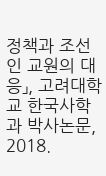정책과 조선인 교원의 대응」, 고려대학교 한국사학과 박사논문, 2018.